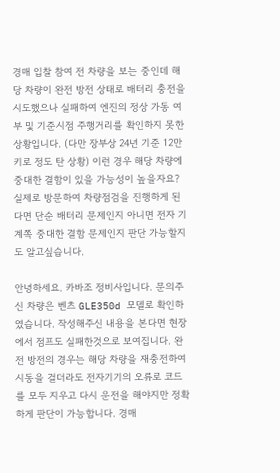경매 입찰 참여 전 차량을 보는 중인데 해당 차량이 완전 방전 상태로 배터리 충전을 시도했으나 실패하여 엔진의 정상 가동 여부 및 기준시점 주행거리를 확인하지 못한 상황입니다. (다만 장부상 24년 기준 12만 키로 정도 탄 상황) 이런 경우 해당 차량에 중대한 결함이 있을 가능성이 높을자요? 실제로 방문하여 차량점검을 진행하게 된다면 단순 배터리 문제인지 아니면 전자 기계쪽 중대한 결함 문제인지 판단 가능할지도 알고싶습니다.

안녕하세요. 카바조 정비사입니다. 문의주신 차량은 벤츠 GLE350d 모델로 확인하였습니다. 작성해주신 내용을 본다면 현장에서 점프도 실패한것으로 보여집니다. 완전 방전의 경우는 해당 차량을 재충전하여 시동을 걸더라도 전자기기의 오류로 코드를 모두 지우고 다시 운전을 해야지만 정확하게 판단이 가능합니다. 경매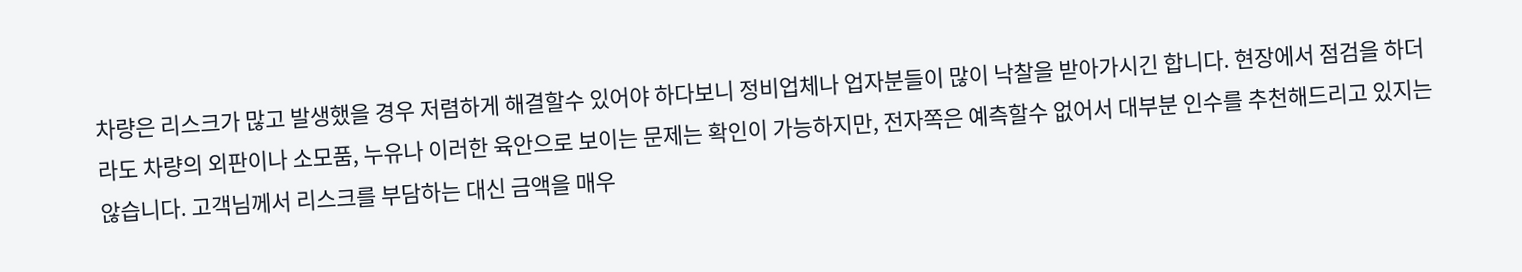차량은 리스크가 많고 발생했을 경우 저렴하게 해결할수 있어야 하다보니 정비업체나 업자분들이 많이 낙찰을 받아가시긴 합니다. 현장에서 점검을 하더라도 차량의 외판이나 소모품, 누유나 이러한 육안으로 보이는 문제는 확인이 가능하지만, 전자쪽은 예측할수 없어서 대부분 인수를 추천해드리고 있지는 않습니다. 고객님께서 리스크를 부담하는 대신 금액을 매우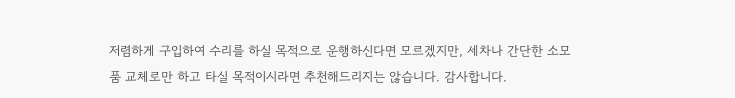저렴하게 구입하여 수리를 하실 목적으로 운행하신다면 모르겠지만, 세차나 간단한 소모품 교체로만 하고 타실 목적이시라면 추천해드리지는 않습니다. 감사합니다.